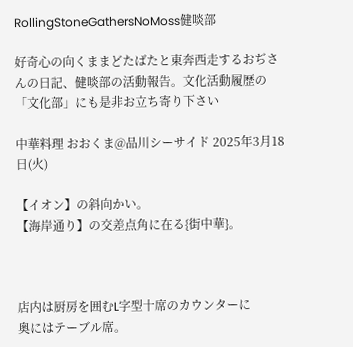RollingStoneGathersNoMoss健啖部

好奇心の向くままどたばたと東奔西走するおぢさんの日記、健啖部の活動報告。文化活動履歴の「文化部」にも是非お立ち寄り下さい

中華料理 おおくま@品川シーサイド 2025年3月18日(火)

【イオン】の斜向かい。
【海岸通り】の交差点角に在る{街中華}。



店内は厨房を囲むL字型十席のカウンターに
奥にはテーブル席。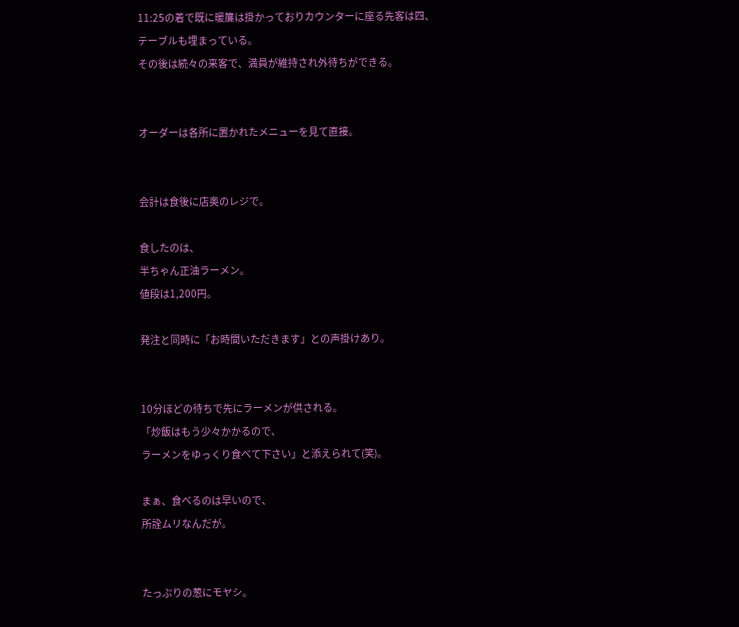11:25の着で既に暖簾は掛かっておりカウンターに座る先客は四、
テーブルも埋まっている。
その後は続々の来客で、満員が維持され外待ちができる。


オーダーは各所に置かれたメニューを見て直接。


会計は食後に店奥のレジで。

食したのは、
半ちゃん正油ラーメン。
値段は1,200円。

発注と同時に「お時間いただきます」との声掛けあり。


10分ほどの待ちで先にラーメンが供される。
「炒飯はもう少々かかるので、
ラーメンをゆっくり食べて下さい」と添えられて(笑)。

まぁ、食べるのは早いので、
所詮ムリなんだが。


たっぷりの葱にモヤシ。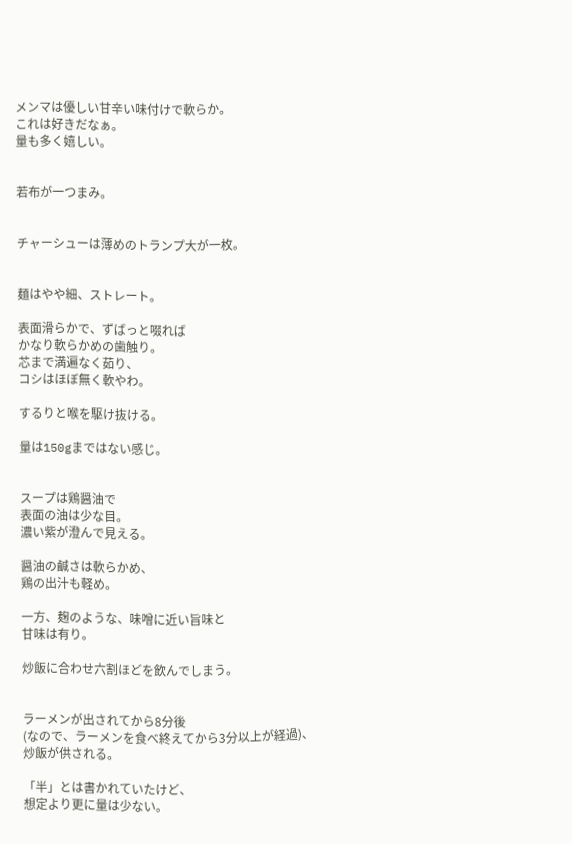メンマは優しい甘辛い味付けで軟らか。
これは好きだなぁ。
量も多く嬉しい。


若布が一つまみ。


チャーシューは薄めのトランプ大が一枚。


麺はやや細、ストレート。

表面滑らかで、ずばっと啜れば
かなり軟らかめの歯触り。
芯まで満遍なく茹り、
コシはほぼ無く軟やわ。

するりと喉を駆け抜ける。

量は150gまではない感じ。


スープは鶏醤油で
表面の油は少な目。
濃い紫が澄んで見える。

醤油の鹹さは軟らかめ、
鶏の出汁も軽め。

一方、麹のような、味噌に近い旨味と
甘味は有り。

炒飯に合わせ六割ほどを飲んでしまう。


ラーメンが出されてから8分後
(なので、ラーメンを食べ終えてから3分以上が経過)、
炒飯が供される。

「半」とは書かれていたけど、
想定より更に量は少ない。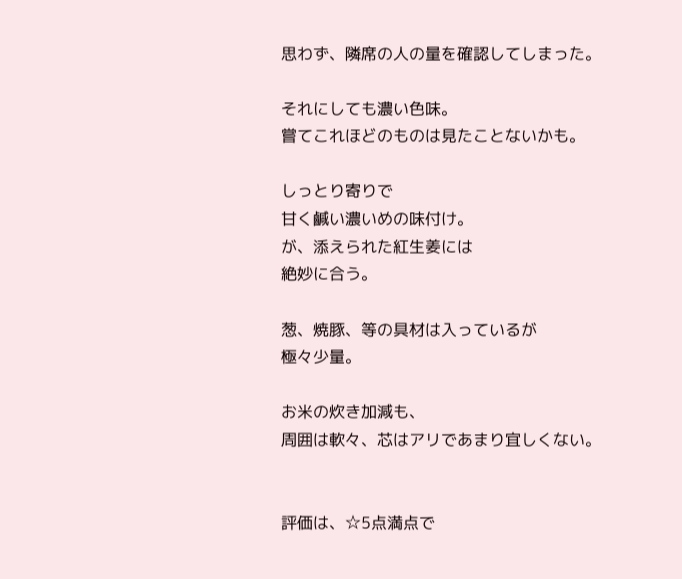思わず、隣席の人の量を確認してしまった。

それにしても濃い色味。
嘗てこれほどのものは見たことないかも。

しっとり寄りで
甘く鹹い濃いめの味付け。
が、添えられた紅生姜には
絶妙に合う。

葱、焼豚、等の具材は入っているが
極々少量。

お米の炊き加減も、
周囲は軟々、芯はアリであまり宜しくない。


評価は、☆5点満点で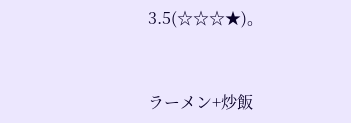3.5(☆☆☆★)。


ラーメン+炒飯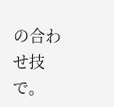の合わせ技で。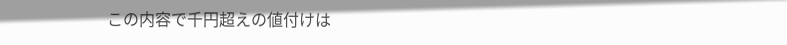この内容で千円超えの値付けは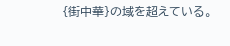{街中華}の域を超えている。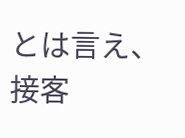とは言え、接客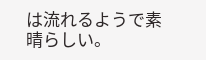は流れるようで素晴らしい。